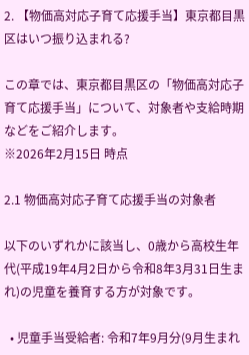2. 【物価高対応子育て応援手当】東京都目黒区はいつ振り込まれる?

この章では、東京都目黒区の「物価高対応子育て応援手当」について、対象者や支給時期などをご紹介します。
※2026年2月15日 時点

2.1 物価高対応子育て応援手当の対象者

以下のいずれかに該当し、0歳から高校生年代(平成19年4月2日から令和8年3月31日生まれ)の児童を養育する方が対象です。

  • 児童手当受給者: 令和7年9月分(9月生まれ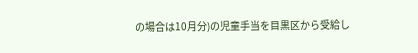の場合は10月分)の児童手当を目黒区から受給し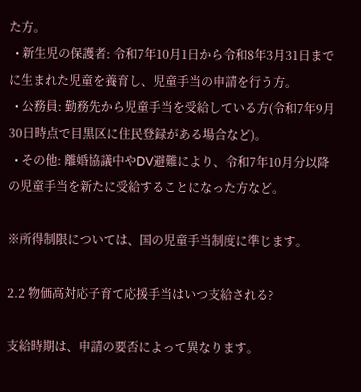た方。
  • 新生児の保護者: 令和7年10月1日から令和8年3月31日までに生まれた児童を養育し、児童手当の申請を行う方。
  • 公務員: 勤務先から児童手当を受給している方(令和7年9月30日時点で目黒区に住民登録がある場合など)。
  • その他: 離婚協議中やDV避難により、令和7年10月分以降の児童手当を新たに受給することになった方など。

※所得制限については、国の児童手当制度に準じます。

2.2 物価高対応子育て応援手当はいつ支給される?

支給時期は、申請の要否によって異なります。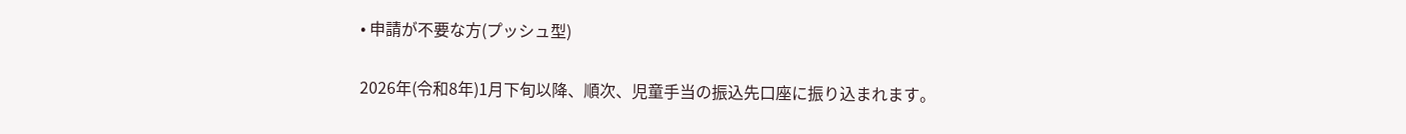• 申請が不要な方(プッシュ型)

2026年(令和8年)1月下旬以降、順次、児童手当の振込先口座に振り込まれます。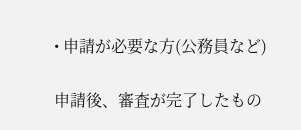• 申請が必要な方(公務員など)

申請後、審査が完了したもの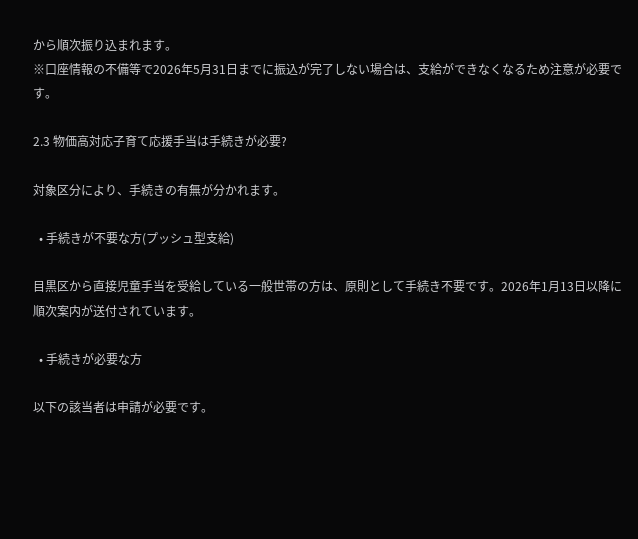から順次振り込まれます。
※口座情報の不備等で2026年5月31日までに振込が完了しない場合は、支給ができなくなるため注意が必要です。

2.3 物価高対応子育て応援手当は手続きが必要?

対象区分により、手続きの有無が分かれます。

  • 手続きが不要な方(プッシュ型支給)

目黒区から直接児童手当を受給している一般世帯の方は、原則として手続き不要です。2026年1月13日以降に順次案内が送付されています。

  • 手続きが必要な方

以下の該当者は申請が必要です。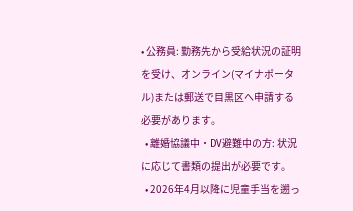• 公務員: 勤務先から受給状況の証明を受け、オンライン(マイナポータル)または郵送で目黒区へ申請する必要があります。
  • 離婚協議中・DV避難中の方: 状況に応じて書類の提出が必要です。
  • 2026年4月以降に児童手当を遡っ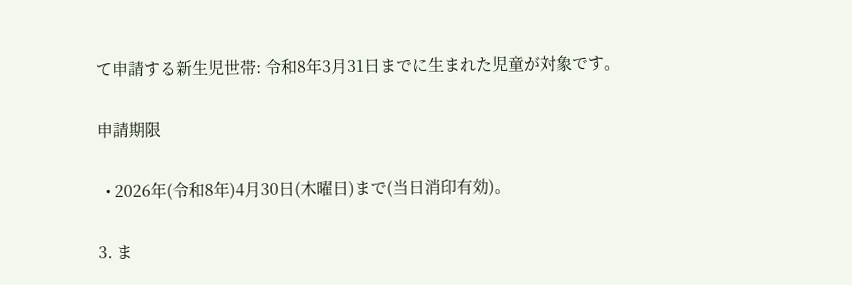て申請する新生児世帯: 令和8年3月31日までに生まれた児童が対象です。

申請期限

  • 2026年(令和8年)4月30日(木曜日)まで(当日消印有効)。

3. ま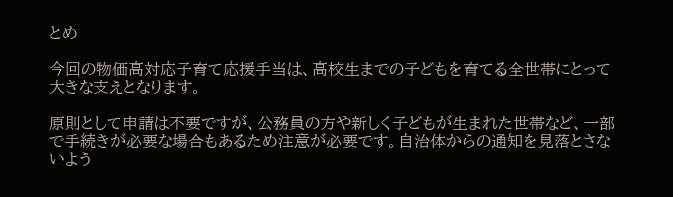とめ

今回の物価高対応子育て応援手当は、高校生までの子どもを育てる全世帯にとって大きな支えとなります。

原則として申請は不要ですが、公務員の方や新しく子どもが生まれた世帯など、一部で手続きが必要な場合もあるため注意が必要です。自治体からの通知を見落とさないよう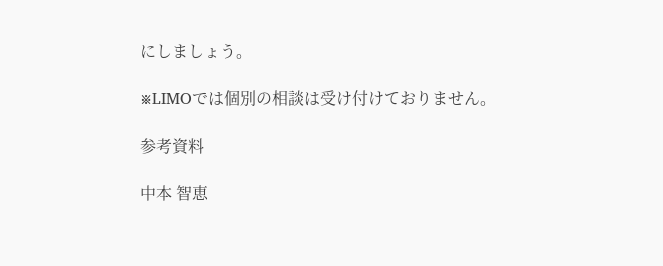にしましょう。

※LIMOでは個別の相談は受け付けておりません。

参考資料

中本 智恵